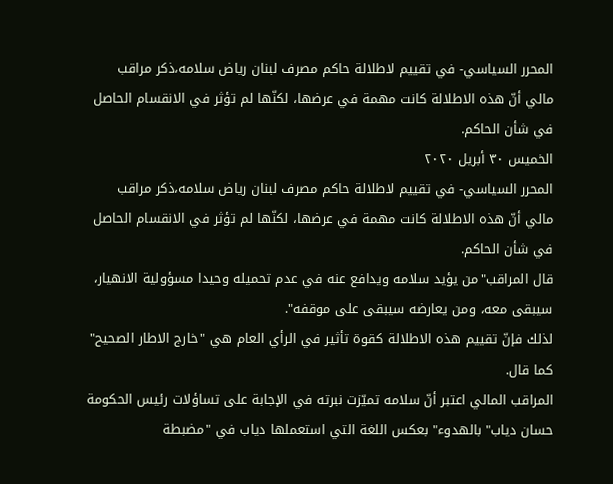المحرر السياسي- في تقييم لاطلالة حاكم مصرف لبنان رياض سلامه،ذكر مراقب مالي أنّ هذه الاطلالة كانت مهمة في عرضها، لكنّها لم تؤثر في الانقسام الحاصل في شأن الحاكم.
الخميس ٣٠ أبريل ٢٠٢٠
المحرر السياسي- في تقييم لاطلالة حاكم مصرف لبنان رياض سلامه،ذكر مراقب مالي أنّ هذه الاطلالة كانت مهمة في عرضها، لكنّها لم تؤثر في الانقسام الحاصل في شأن الحاكم.
قال المراقب"من يؤيد سلامه ويدافع عنه في عدم تحميله وحيدا مسؤولية الانهيار، سيبقى معه، ومن يعارضه سيبقى على موقفه".
لذلك فإنّ تقييم هذه الاطلالة كقوة تأثير في الرأي العام هي "خارج الاطار الصحيح" كما قال.
المراقب المالي اعتبر أنّ سلامه تميّزت نبرته في الإجابة على تساؤلات رئيس الحكومة حسان دياب" بالهدوء" بعكس اللغة التي استعملها دياب في "مضبطة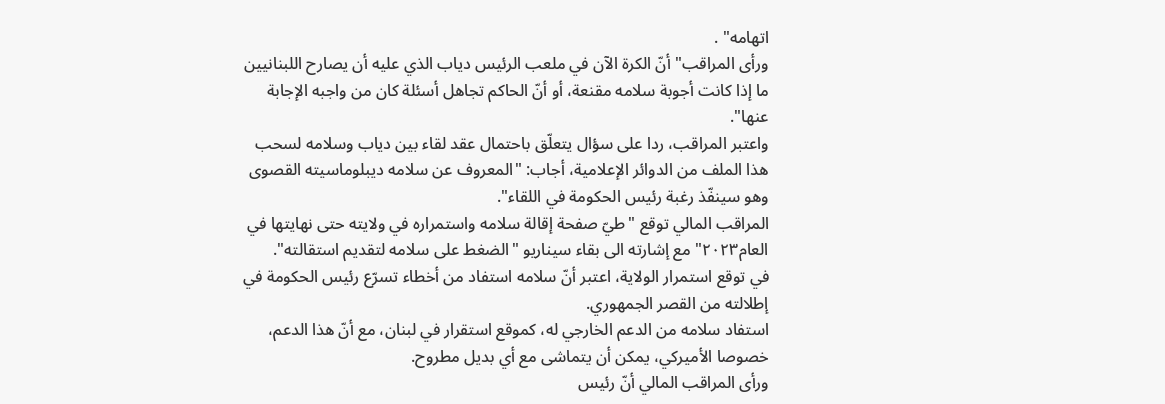اتهامه" .
ورأى المراقب" أنّ الكرة الآن في ملعب الرئيس دياب الذي عليه أن يصارح اللبنانيين ما إذا كانت أجوبة سلامه مقنعة، أو أنّ الحاكم تجاهل أسئلة كان من واجبه الإجابة عنها".
واعتبر المراقب، ردا على سؤال يتعلّق باحتمال عقد لقاء بين دياب وسلامه لسحب هذا الملف من الدوائر الإعلامية، أجاب: "المعروف عن سلامه ديبلوماسيته القصوى وهو سينفّذ رغبة رئيس الحكومة في اللقاء".
المراقب المالي توقع "طيّ صفحة إقالة سلامه واستمراره في ولايته حتى نهايتها في العام٢٠٢٣" مع إشارته الى بقاء سيناريو "الضغط على سلامه لتقديم استقالته".
في توقع استمرار الولاية، اعتبر أنّ سلامه استفاد من أخطاء تسرّع رئيس الحكومة في إطلالته من القصر الجمهوري.
استفاد سلامه من الدعم الخارجي له، كموقع استقرار في لبنان، مع أنّ هذا الدعم، خصوصا الأميركي، يمكن أن يتماشى مع أي بديل مطروح.
ورأى المراقب المالي أنّ رئيس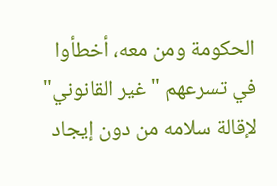الحكومة ومن معه، أخطأوا في تسرعهم "غير القانوني" لإقالة سلامه من دون إيجاد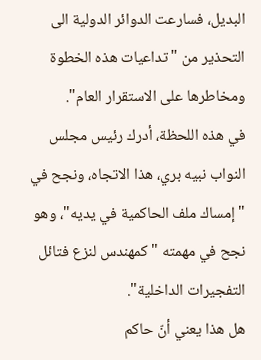البديل، فسارعت الدوائر الدولية الى التحذير من "تداعيات هذه الخطوة ومخاطرها على الاستقرار العام".
في هذه اللحظة، أدرك رئيس مجلس النواب نبيه بري، هذا الاتجاه، ونجح في "إمساك ملف الحاكمية في يديه"، وهو نجح في مهمته "كمهندس لنزع فتائل التفجيرات الداخلية".
هل هذا يعني أنّ حاكم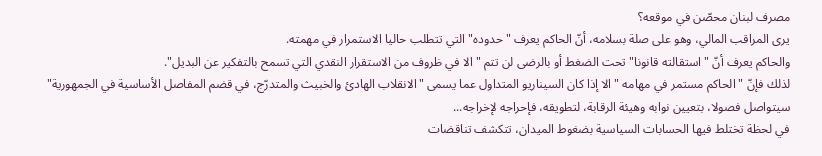مصرف لبنان محصّن في موقعه؟
يرى المراقب المالي، وهو على صلة بسلامه، أنّ الحاكم يعرف "حدوده" التي تتطلب حاليا الاستمرار في مهمته.
والحاكم يعرف أنّ "استقالته قانونا" تحت الضغط أو بالرضى لن تتم "الا في ظروف من الاستقرار النقدي التي تسمح بالتفكير عن البديل".
لذلك فإنّ "الحاكم مستمر في مهامه " الا إذا كان السيناريو المتداول عما يسمى "الانقلاب الهادئ والخبيث والمتدرّج، في قضم المفاصل الأساسية في الجمهورية" سيتواصل فصولا، بتعيين نوابه وهيئة الرقابة، لتطويقه، فإحراجه لإخراجه...
في لحظة تختلط فيها الحسابات السياسية بضغوط الميدان، تتكشف تناقضات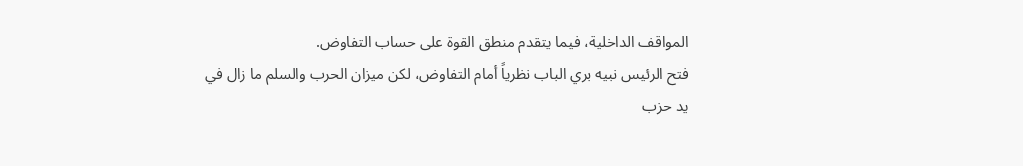المواقف الداخلية، فيما يتقدم منطق القوة على حساب التفاوض.
فتح الرئيس نبيه بري الباب نظرياً أمام التفاوض، لكن ميزان الحرب والسلم ما زال في يد حزب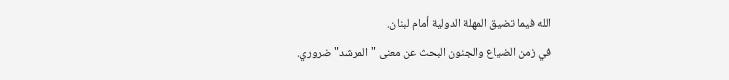الله فيما تضيق المهلة الدولية أمام لبنان.
في زمن الضياع والجنون البحث عن معنى "المرشد" ضروري.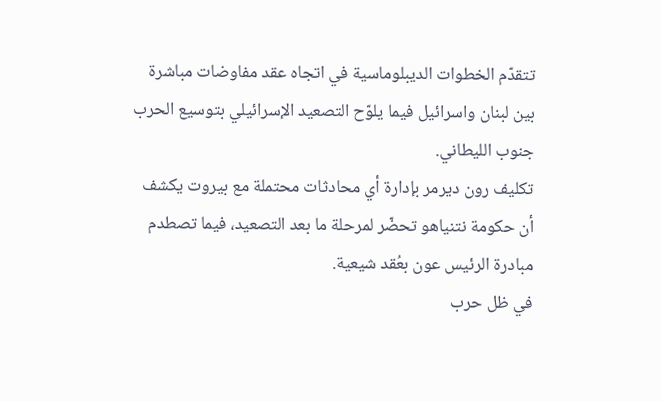تتقدّم الخطوات الديبلوماسية في اتجاه عقد مفاوضات مباشرة بين لبنان واسرائيل فيما يلوّح التصعيد الإسرائيلي بتوسيع الحرب جنوب الليطاني.
تكليف رون ديرمر بإدارة أي محادثات محتملة مع بيروت يكشف أن حكومة نتنياهو تحضّر لمرحلة ما بعد التصعيد، فيما تصطدم مبادرة الرئيس عون بعُقد شيعية.
في ظل حرب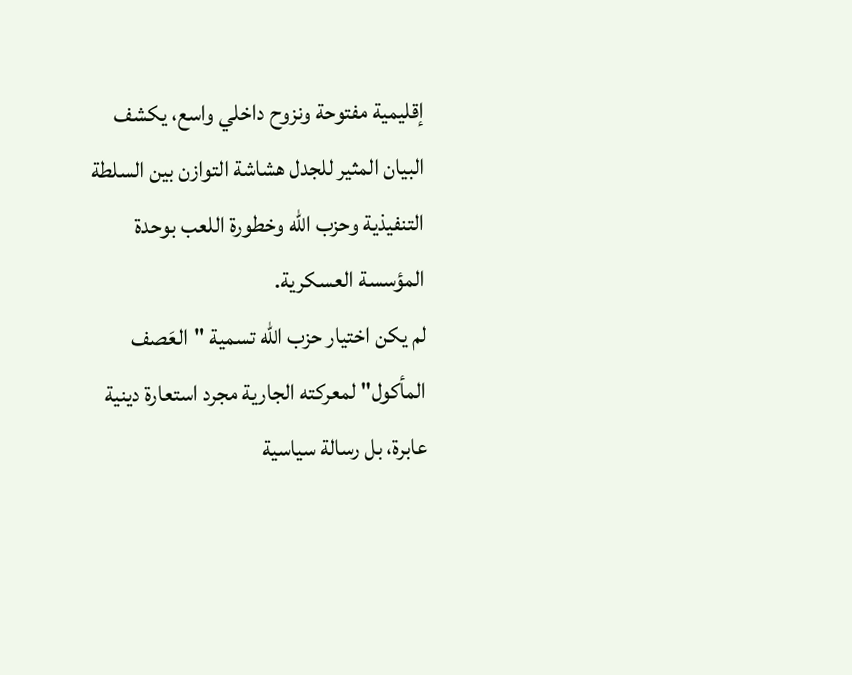إقليمية مفتوحة ونزوح داخلي واسع، يكشف البيان المثير للجدل هشاشة التوازن بين السلطة التنفيذية وحزب الله وخطورة اللعب بوحدة المؤسسة العسكرية.
لم يكن اختيار حزب الله تسمية "العَصف المأكول" لمعركته الجارية مجرد استعارة دينية عابرة، بل رسالة سياسية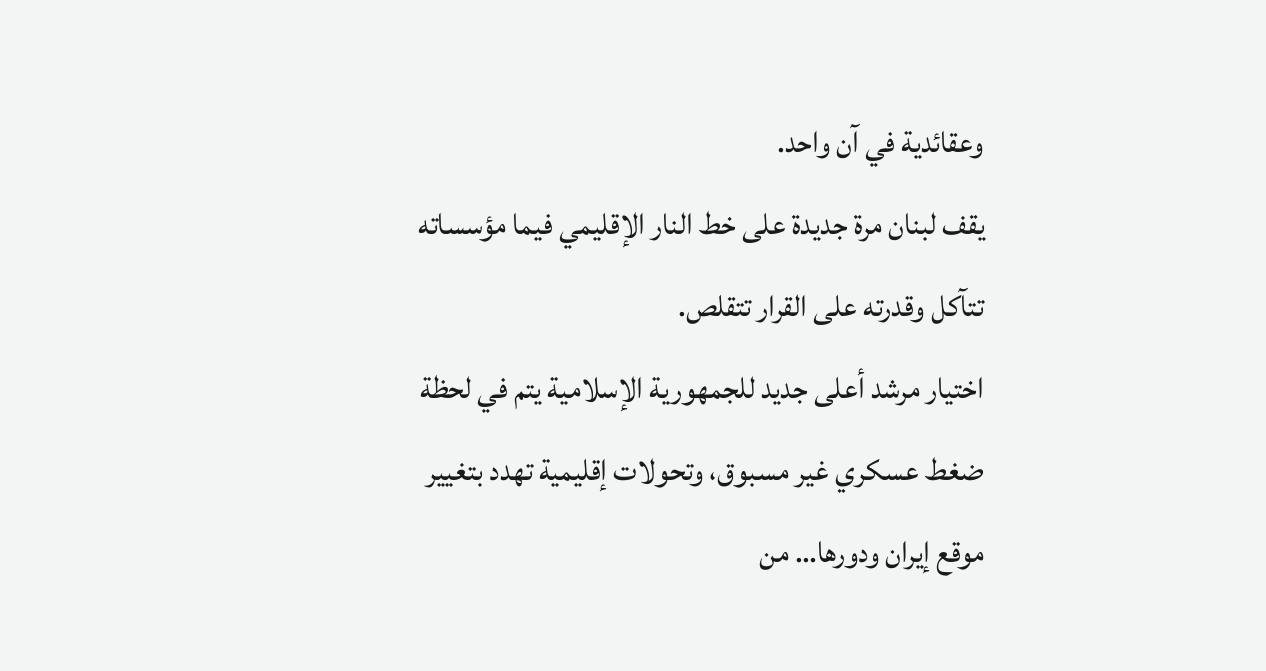وعقائدية في آن واحد.
يقف لبنان مرة جديدة على خط النار الإقليمي فيما مؤسساته تتآكل وقدرته على القرار تتقلص.
اختيار مرشد أعلى جديد للجمهورية الإسلامية يتم في لحظة ضغط عسكري غير مسبوق، وتحولات إقليمية تهدد بتغيير موقع إيران ودورها… من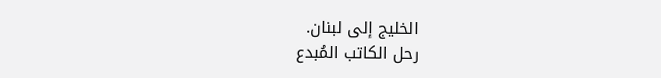الخليج إلى لبنان.
رحل الكاتب المُبدع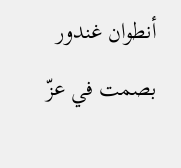أنطوان غندور بصمت في عزّ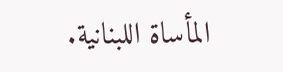المأساة اللبنانية.